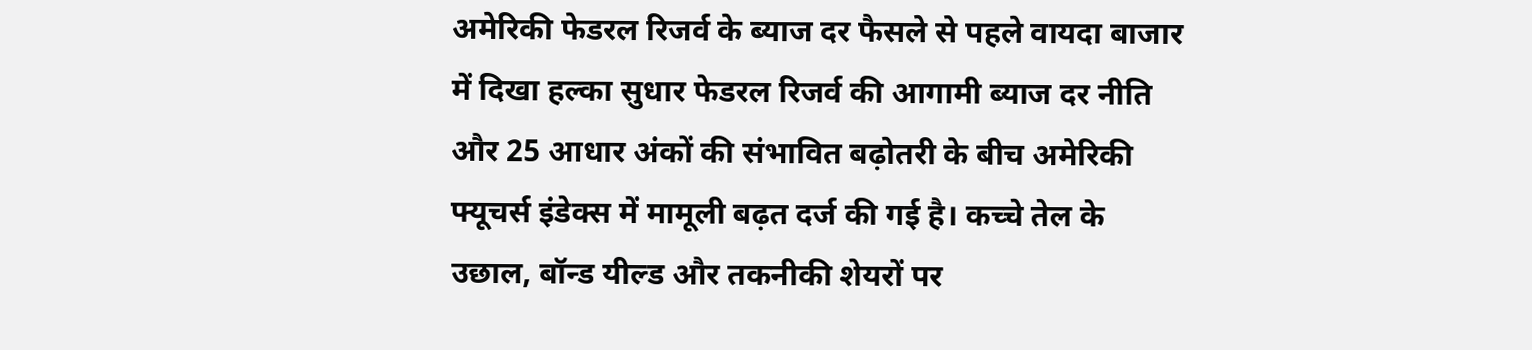अमेरिकी फेडरल रिजर्व के ब्याज दर फैसले से पहले वायदा बाजार में दिखा हल्का सुधार फेडरल रिजर्व की आगामी ब्याज दर नीति और 25 आधार अंकों की संभावित बढ़ोतरी के बीच अमेरिकी फ्यूचर्स इंडेक्स में मामूली बढ़त दर्ज की गई है। कच्चे तेल के उछाल, बॉन्ड यील्ड और तकनीकी शेयरों पर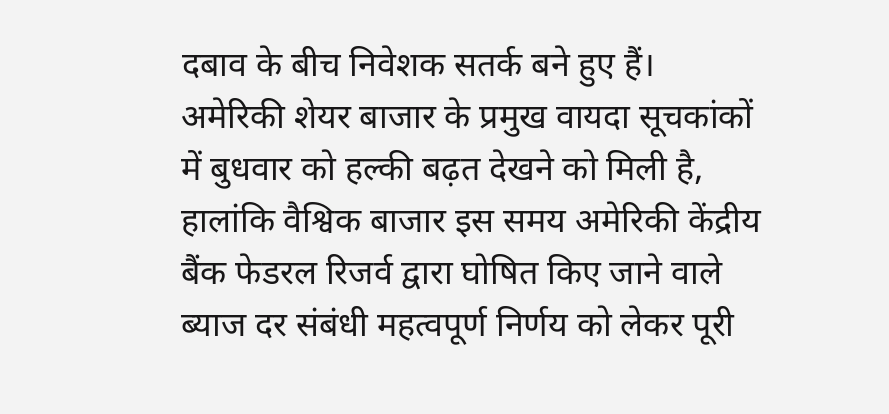दबाव के बीच निवेशक सतर्क बने हुए हैं। अमेरिकी शेयर बाजार के प्रमुख वायदा सूचकांकों में बुधवार को हल्की बढ़त देखने को मिली है, हालांकि वैश्विक बाजार इस समय अमेरिकी केंद्रीय बैंक फेडरल रिजर्व द्वारा घोषित किए जाने वाले ब्याज दर संबंधी महत्वपूर्ण निर्णय को लेकर पूरी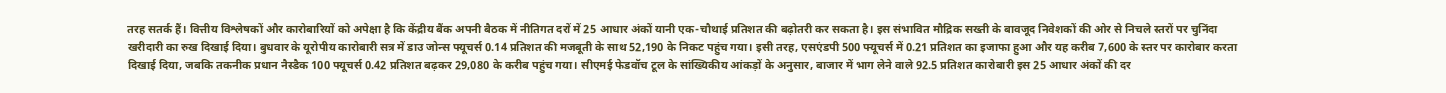तरह सतर्क हैं। वित्तीय विश्लेषकों और कारोबारियों को अपेक्षा है कि केंद्रीय बैंक अपनी बैठक में नीतिगत दरों में 25 आधार अंकों यानी एक-चौथाई प्रतिशत की बढ़ोतरी कर सकता है। इस संभावित मौद्रिक सख्ती के बावजूद निवेशकों की ओर से निचले स्तरों पर चुनिंदा खरीदारी का रुख दिखाई दिया। बुधवार के यूरोपीय कारोबारी सत्र में डाउ जोन्स फ्यूचर्स 0.14 प्रतिशत की मजबूती के साथ 52,190 के निकट पहुंच गया। इसी तरह, एसएंडपी 500 फ्यूचर्स में 0.21 प्रतिशत का इजाफा हुआ और यह करीब 7,600 के स्तर पर कारोबार करता दिखाई दिया, जबकि तकनीक प्रधान नैस्डैक 100 फ्यूचर्स 0.42 प्रतिशत बढ़कर 29,080 के करीब पहुंच गया। सीएमई फेडवॉच टूल के सांख्यिकीय आंकड़ों के अनुसार, बाजार में भाग लेने वाले 92.5 प्रतिशत कारोबारी इस 25 आधार अंकों की दर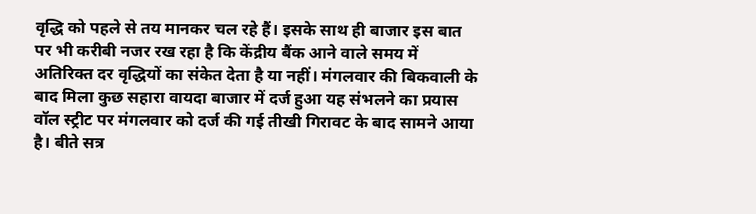वृद्धि को पहले से तय मानकर चल रहे हैं। इसके साथ ही बाजार इस बात पर भी करीबी नजर रख रहा है कि केंद्रीय बैंक आने वाले समय में अतिरिक्त दर वृद्धियों का संकेत देता है या नहीं। मंगलवार की बिकवाली के बाद मिला कुछ सहारा वायदा बाजार में दर्ज हुआ यह संभलने का प्रयास वॉल स्ट्रीट पर मंगलवार को दर्ज की गई तीखी गिरावट के बाद सामने आया है। बीते सत्र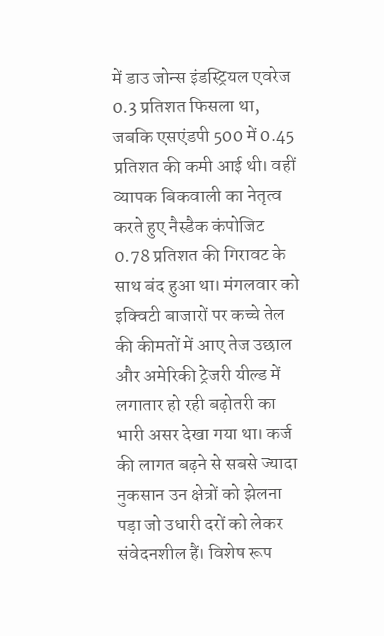में डाउ जोन्स इंडस्ट्रियल एवरेज 0.3 प्रतिशत फिसला था, जबकि एसएंडपी 500 में 0.45 प्रतिशत की कमी आई थी। वहीं व्यापक बिकवाली का नेतृत्व करते हुए नैस्डैक कंपोजिट 0.78 प्रतिशत की गिरावट के साथ बंद हुआ था। मंगलवार को इक्विटी बाजारों पर कच्चे तेल की कीमतों में आए तेज उछाल और अमेरिकी ट्रेजरी यील्ड में लगातार हो रही बढ़ोतरी का भारी असर देखा गया था। कर्ज की लागत बढ़ने से सबसे ज्यादा नुकसान उन क्षेत्रों को झेलना पड़ा जो उधारी दरों को लेकर संवेदनशील हैं। विशेष रूप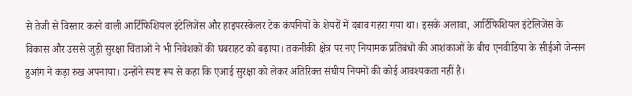से तेजी से विस्तार करने वाली आर्टिफिशियल इंटेलिजेंस और हाइपरस्केलर टेक कंपनियों के शेयरों में दबाव गहरा गया था। इसके अलावा, आर्टिफिशियल इंटेलिजेंस के विकास और उससे जुड़ी सुरक्षा चिंताओं ने भी निवेशकों की घबराहट को बढ़ाया। तकनीकी क्षेत्र पर नए नियामक प्रतिबंधों की आशंकाओं के बीच एनवीडिया के सीईओ जेन्सन हुआंग ने कड़ा रुख अपनाया। उन्होंने स्पष्ट रूप से कहा कि एआई सुरक्षा को लेकर अतिरिक्त संघीय नियमों की कोई आवश्यकता नहीं है।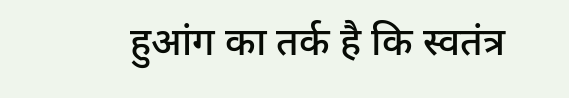हुआंग का तर्क है कि स्वतंत्र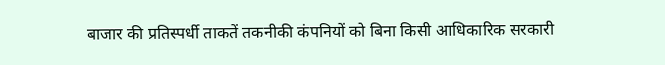बाजार की प्रतिस्पर्धी ताकतें तकनीकी कंपनियों को बिना किसी आधिकारिक सरकारी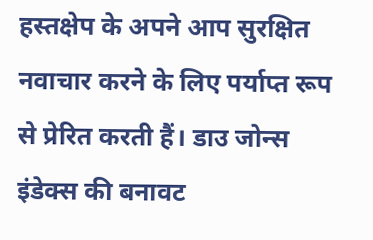हस्तक्षेप के अपने आप सुरक्षित नवाचार करने के लिए पर्याप्त रूप से प्रेरित करती हैं। डाउ जोन्स इंडेक्स की बनावट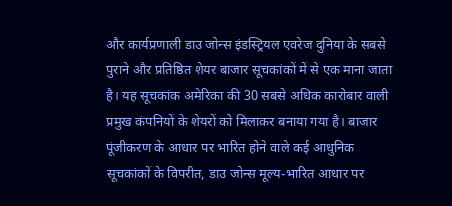और कार्यप्रणाली डाउ जोन्स इंडस्ट्रियल एवरेज दुनिया के सबसे पुराने और प्रतिष्ठित शेयर बाजार सूचकांकों में से एक माना जाता है। यह सूचकांक अमेरिका की 30 सबसे अधिक कारोबार वाली प्रमुख कंपनियों के शेयरों को मिलाकर बनाया गया है। बाजार पूंजीकरण के आधार पर भारित होने वाले कई आधुनिक सूचकांकों के विपरीत, डाउ जोन्स मूल्य-भारित आधार पर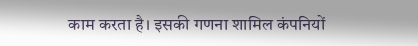काम करता है। इसकी गणना शामिल कंपनियों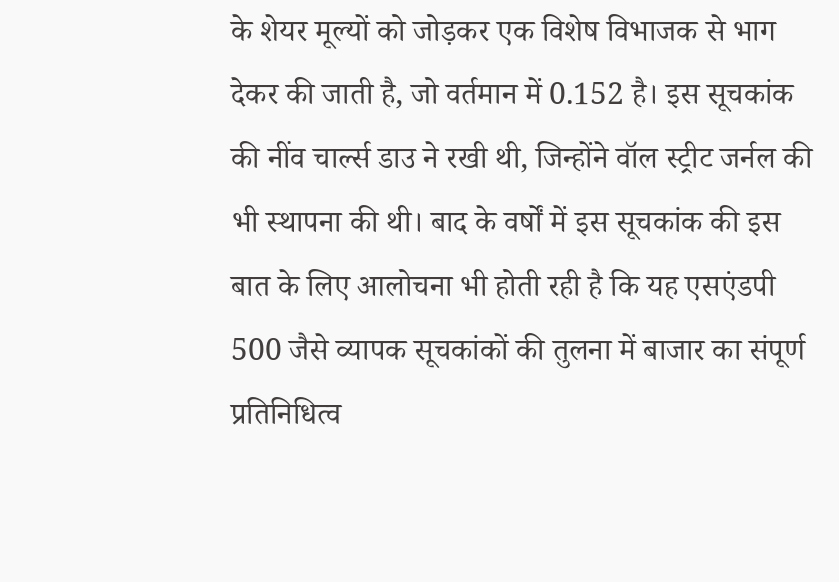के शेयर मूल्यों को जोड़कर एक विशेष विभाजक से भाग देकर की जाती है, जो वर्तमान में 0.152 है। इस सूचकांक की नींव चार्ल्स डाउ ने रखी थी, जिन्होंने वॉल स्ट्रीट जर्नल की भी स्थापना की थी। बाद के वर्षों में इस सूचकांक की इस बात के लिए आलोचना भी होती रही है कि यह एसएंडपी 500 जैसे व्यापक सूचकांकों की तुलना में बाजार का संपूर्ण प्रतिनिधित्व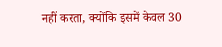नहीं करता, क्योंकि इसमें केवल 30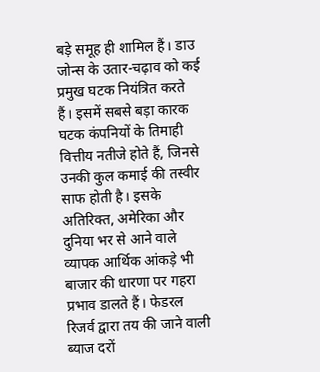बड़े समूह ही शामिल हैं। डाउ जोन्स के उतार-चढ़ाव को कई प्रमुख घटक नियंत्रित करते हैं। इसमें सबसे बड़ा कारक घटक कंपनियों के तिमाही वित्तीय नतीजे होते हैं, जिनसे उनकी कुल कमाई की तस्वीर साफ होती है। इसके अतिरिक्त, अमेरिका और दुनिया भर से आने वाले व्यापक आर्थिक आंकड़े भी बाजार की धारणा पर गहरा प्रभाव डालते हैं। फेडरल रिजर्व द्वारा तय की जाने वाली ब्याज दरों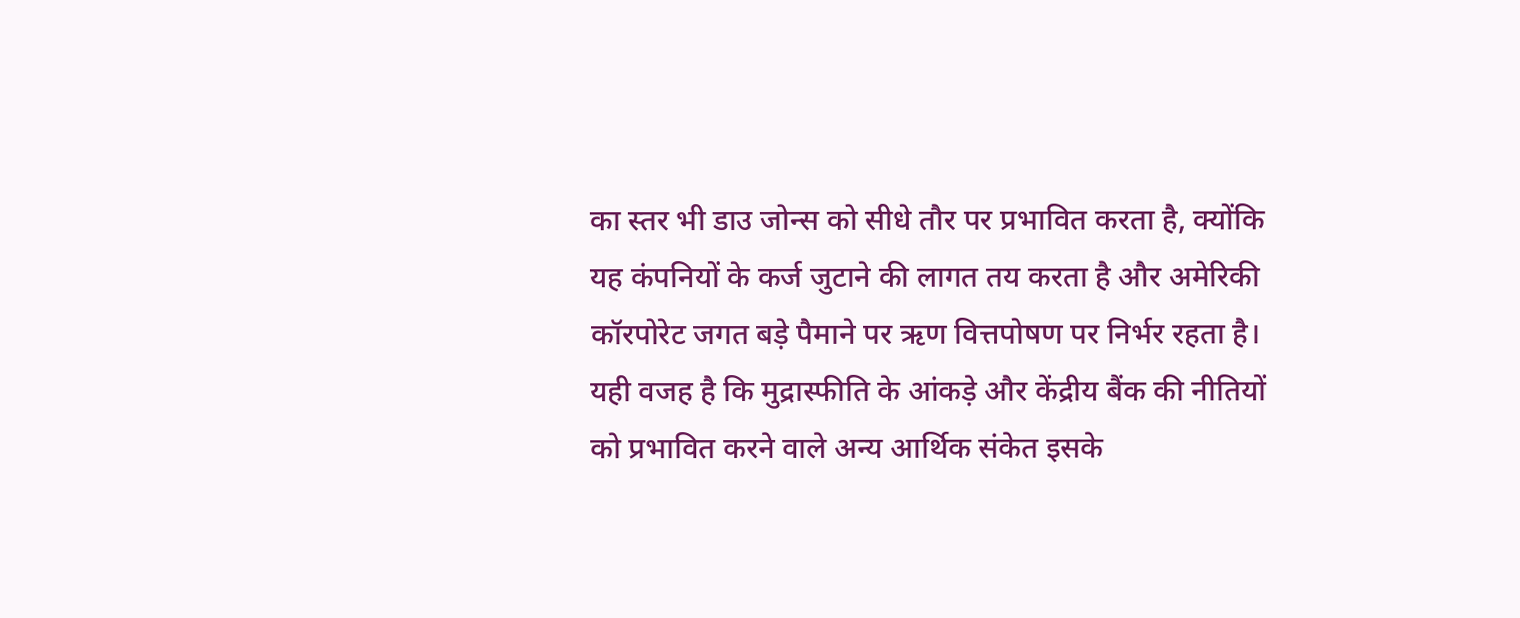का स्तर भी डाउ जोन्स को सीधे तौर पर प्रभावित करता है, क्योंकि यह कंपनियों के कर्ज जुटाने की लागत तय करता है और अमेरिकी कॉरपोरेट जगत बड़े पैमाने पर ऋण वित्तपोषण पर निर्भर रहता है। यही वजह है कि मुद्रास्फीति के आंकड़े और केंद्रीय बैंक की नीतियों को प्रभावित करने वाले अन्य आर्थिक संकेत इसके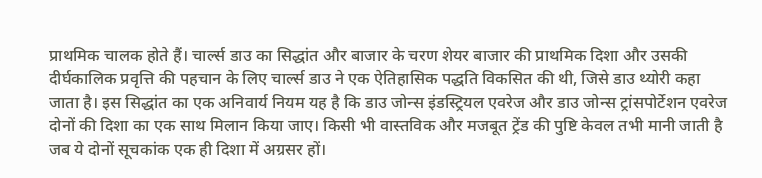प्राथमिक चालक होते हैं। चार्ल्स डाउ का सिद्धांत और बाजार के चरण शेयर बाजार की प्राथमिक दिशा और उसकी दीर्घकालिक प्रवृत्ति की पहचान के लिए चार्ल्स डाउ ने एक ऐतिहासिक पद्धति विकसित की थी, जिसे डाउ थ्योरी कहा जाता है। इस सिद्धांत का एक अनिवार्य नियम यह है कि डाउ जोन्स इंडस्ट्रियल एवरेज और डाउ जोन्स ट्रांसपोर्टेशन एवरेज दोनों की दिशा का एक साथ मिलान किया जाए। किसी भी वास्तविक और मजबूत ट्रेंड की पुष्टि केवल तभी मानी जाती है जब ये दोनों सूचकांक एक ही दिशा में अग्रसर हों।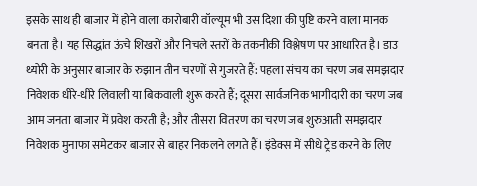इसके साथ ही बाजार में होने वाला कारोबारी वॉल्यूम भी उस दिशा की पुष्टि करने वाला मानक बनता है। यह सिद्धांत ऊंचे शिखरों और निचले स्तरों के तकनीकी विश्लेषण पर आधारित है। डाउ थ्योरी के अनुसार बाजार के रुझान तीन चरणों से गुजरते हैं: पहला संचय का चरण जब समझदार निवेशक धीरे-धीरे लिवाली या बिकवाली शुरू करते हैं; दूसरा सार्वजनिक भागीदारी का चरण जब आम जनता बाजार में प्रवेश करती है; और तीसरा वितरण का चरण जब शुरुआती समझदार निवेशक मुनाफा समेटकर बाजार से बाहर निकलने लगते हैं। इंडेक्स में सीधे ट्रेड करने के लिए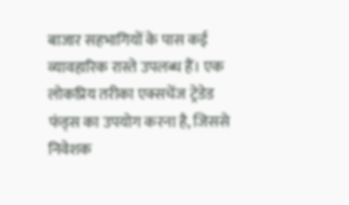बाजार सहभागियों के पास कई व्यावहारिक रास्ते उपलब्ध हैं। एक लोकप्रिय तरीका एक्सचेंज ट्रेडेड फंड्स का उपयोग करना है, जिससे निवेशक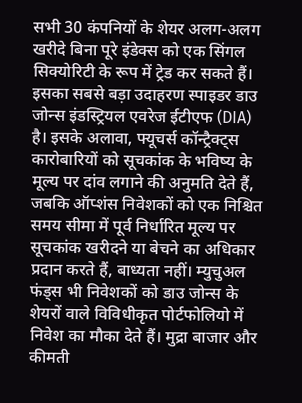सभी 30 कंपनियों के शेयर अलग-अलग खरीदे बिना पूरे इंडेक्स को एक सिंगल सिक्योरिटी के रूप में ट्रेड कर सकते हैं। इसका सबसे बड़ा उदाहरण स्पाइडर डाउ जोन्स इंडस्ट्रियल एवरेज ईटीएफ (DIA) है। इसके अलावा, फ्यूचर्स कॉन्ट्रैक्ट्स कारोबारियों को सूचकांक के भविष्य के मूल्य पर दांव लगाने की अनुमति देते हैं, जबकि ऑप्शंस निवेशकों को एक निश्चित समय सीमा में पूर्व निर्धारित मूल्य पर सूचकांक खरीदने या बेचने का अधिकार प्रदान करते हैं, बाध्यता नहीं। म्युचुअल फंड्स भी निवेशकों को डाउ जोन्स के शेयरों वाले विविधीकृत पोर्टफोलियो में निवेश का मौका देते हैं। मुद्रा बाजार और कीमती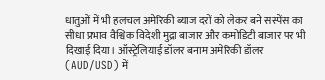धातुओं में भी हलचल अमेरिकी ब्याज दरों को लेकर बने सस्पेंस का सीधा प्रभाव वैश्विक विदेशी मुद्रा बाजार और कमोडिटी बाजार पर भी दिखाई दिया। ऑस्ट्रेलियाई डॉलर बनाम अमेरिकी डॉलर (AUD/USD) में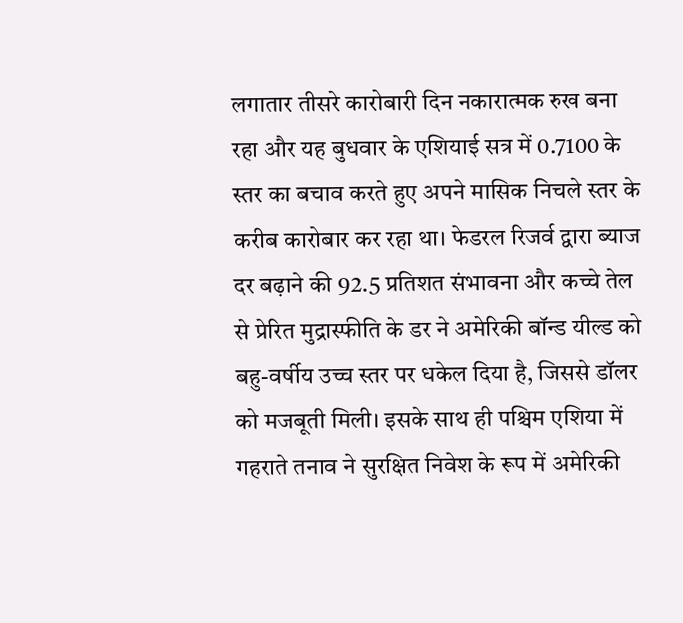लगातार तीसरे कारोबारी दिन नकारात्मक रुख बना रहा और यह बुधवार के एशियाई सत्र में 0.7100 के स्तर का बचाव करते हुए अपने मासिक निचले स्तर के करीब कारोबार कर रहा था। फेडरल रिजर्व द्वारा ब्याज दर बढ़ाने की 92.5 प्रतिशत संभावना और कच्चे तेल से प्रेरित मुद्रास्फीति के डर ने अमेरिकी बॉन्ड यील्ड को बहु-वर्षीय उच्च स्तर पर धकेल दिया है, जिससे डॉलर को मजबूती मिली। इसके साथ ही पश्चिम एशिया में गहराते तनाव ने सुरक्षित निवेश के रूप में अमेरिकी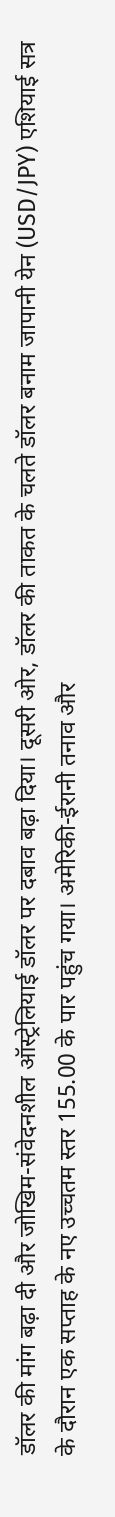डॉलर की मांग बढ़ा दी और जोखिम-संवेदनशील ऑस्ट्रेलियाई डॉलर पर दबाव बढ़ा दिया। दूसरी ओर, डॉलर की ताकत के चलते डॉलर बनाम जापानी येन (USD/JPY) एशियाई सत्र के दौरान एक सप्ताह के नए उच्चतम स्तर 155.00 के पार पहुंच गया। अमेरिकी-ईरानी तनाव और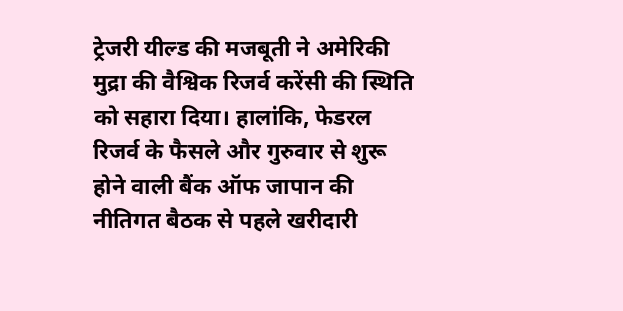ट्रेजरी यील्ड की मजबूती ने अमेरिकी मुद्रा की वैश्विक रिजर्व करेंसी की स्थिति को सहारा दिया। हालांकि, फेडरल रिजर्व के फैसले और गुरुवार से शुरू होने वाली बैंक ऑफ जापान की नीतिगत बैठक से पहले खरीदारी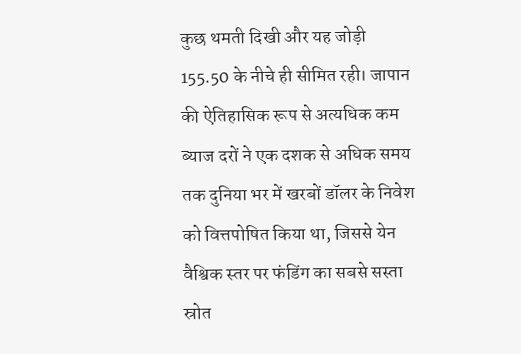कुछ थमती दिखी और यह जोड़ी 155.50 के नीचे ही सीमित रही। जापान की ऐतिहासिक रूप से अत्यधिक कम ब्याज दरों ने एक दशक से अधिक समय तक दुनिया भर में खरबों डॉलर के निवेश को वित्तपोषित किया था, जिससे येन वैश्विक स्तर पर फंडिंग का सबसे सस्ता स्रोत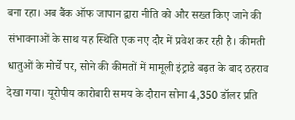बना रहा। अब बैंक ऑफ जापान द्वारा नीति को और सख्त किए जाने की संभावनाओं के साथ यह स्थिति एक नए दौर में प्रवेश कर रही है। कीमती धातुओं के मोर्चे पर, सोने की कीमतों में मामूली इंट्राडे बढ़त के बाद ठहराव देखा गया। यूरोपीय कारोबारी समय के दौरान सोना 4,350 डॉलर प्रति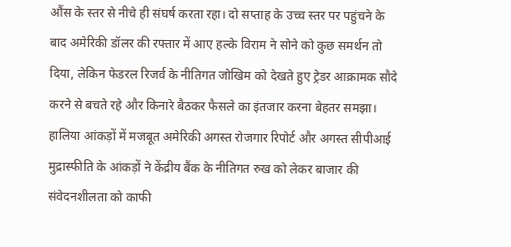औंस के स्तर से नीचे ही संघर्ष करता रहा। दो सप्ताह के उच्च स्तर पर पहुंचने के बाद अमेरिकी डॉलर की रफ्तार में आए हल्के विराम ने सोने को कुछ समर्थन तो दिया, लेकिन फेडरल रिजर्व के नीतिगत जोखिम को देखते हुए ट्रेडर आक्रामक सौदे करने से बचते रहे और किनारे बैठकर फैसले का इंतजार करना बेहतर समझा। हालिया आंकड़ों में मजबूत अमेरिकी अगस्त रोजगार रिपोर्ट और अगस्त सीपीआई मुद्रास्फीति के आंकड़ों ने केंद्रीय बैंक के नीतिगत रुख को लेकर बाजार की संवेदनशीलता को काफी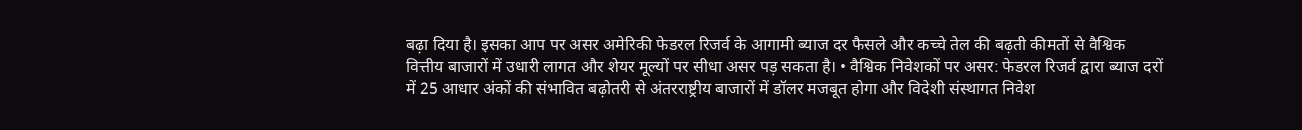बढ़ा दिया है। इसका आप पर असर अमेरिकी फेडरल रिजर्व के आगामी ब्याज दर फैसले और कच्चे तेल की बढ़ती कीमतों से वैश्विक वित्तीय बाजारों में उधारी लागत और शेयर मूल्यों पर सीधा असर पड़ सकता है। • वैश्विक निवेशकों पर असर: फेडरल रिजर्व द्वारा ब्याज दरों में 25 आधार अंकों की संभावित बढ़ोतरी से अंतरराष्ट्रीय बाजारों में डॉलर मजबूत होगा और विदेशी संस्थागत निवेश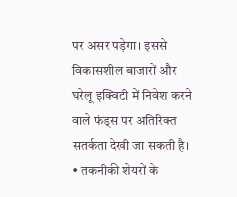पर असर पड़ेगा। इससे विकासशील बाजारों और घरेलू इक्विटी में निवेश करने वाले फंड्स पर अतिरिक्त सतर्कता देखी जा सकती है। • तकनीकी शेयरों के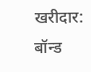खरीदार: बॉन्ड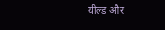यील्ड और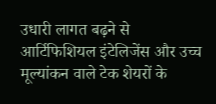उधारी लागत बढ़ने से आर्टिफिशियल इंटेलिजेंस और उच्च मूल्यांकन वाले टेक शेयरों के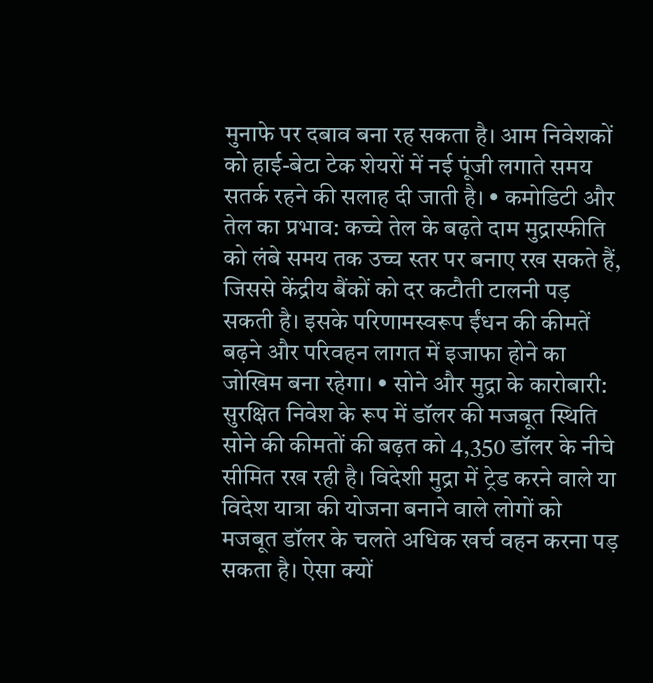मुनाफे पर दबाव बना रह सकता है। आम निवेशकों को हाई-बेटा टेक शेयरों में नई पूंजी लगाते समय सतर्क रहने की सलाह दी जाती है। • कमोडिटी और तेल का प्रभाव: कच्चे तेल के बढ़ते दाम मुद्रास्फीति को लंबे समय तक उच्च स्तर पर बनाए रख सकते हैं, जिससे केंद्रीय बैंकों को दर कटौती टालनी पड़ सकती है। इसके परिणामस्वरूप ईंधन की कीमतें बढ़ने और परिवहन लागत में इजाफा होने का जोखिम बना रहेगा। • सोने और मुद्रा के कारोबारी: सुरक्षित निवेश के रूप में डॉलर की मजबूत स्थिति सोने की कीमतों की बढ़त को 4,350 डॉलर के नीचे सीमित रख रही है। विदेशी मुद्रा में ट्रेड करने वाले या विदेश यात्रा की योजना बनाने वाले लोगों को मजबूत डॉलर के चलते अधिक खर्च वहन करना पड़ सकता है। ऐसा क्यों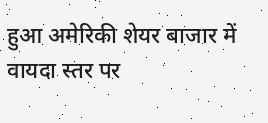हुआ अमेरिकी शेयर बाजार में वायदा स्तर पर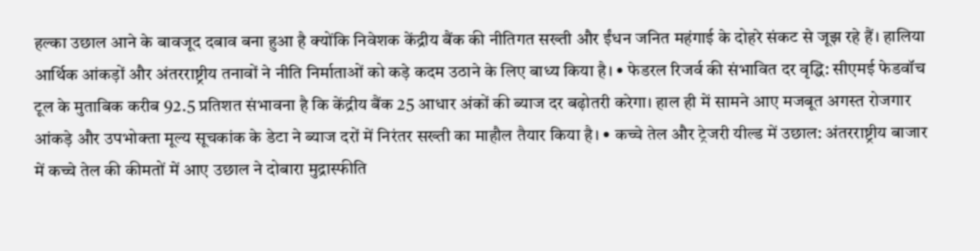हल्का उछाल आने के बावजूद दबाव बना हुआ है क्योंकि निवेशक केंद्रीय बैंक की नीतिगत सख्ती और ईंधन जनित महंगाई के दोहरे संकट से जूझ रहे हैं। हालिया आर्थिक आंकड़ों और अंतरराष्ट्रीय तनावों ने नीति निर्माताओं को कड़े कदम उठाने के लिए बाध्य किया है। • फेडरल रिजर्व की संभावित दर वृद्धि: सीएमई फेडवॉच टूल के मुताबिक करीब 92.5 प्रतिशत संभावना है कि केंद्रीय बैंक 25 आधार अंकों की ब्याज दर बढ़ोतरी करेगा। हाल ही में सामने आए मजबूत अगस्त रोजगार आंकड़े और उपभोक्ता मूल्य सूचकांक के डेटा ने ब्याज दरों में निरंतर सख्ती का माहौल तैयार किया है। • कच्चे तेल और ट्रेजरी यील्ड में उछाल: अंतरराष्ट्रीय बाजार में कच्चे तेल की कीमतों में आए उछाल ने दोबारा मुद्रास्फीति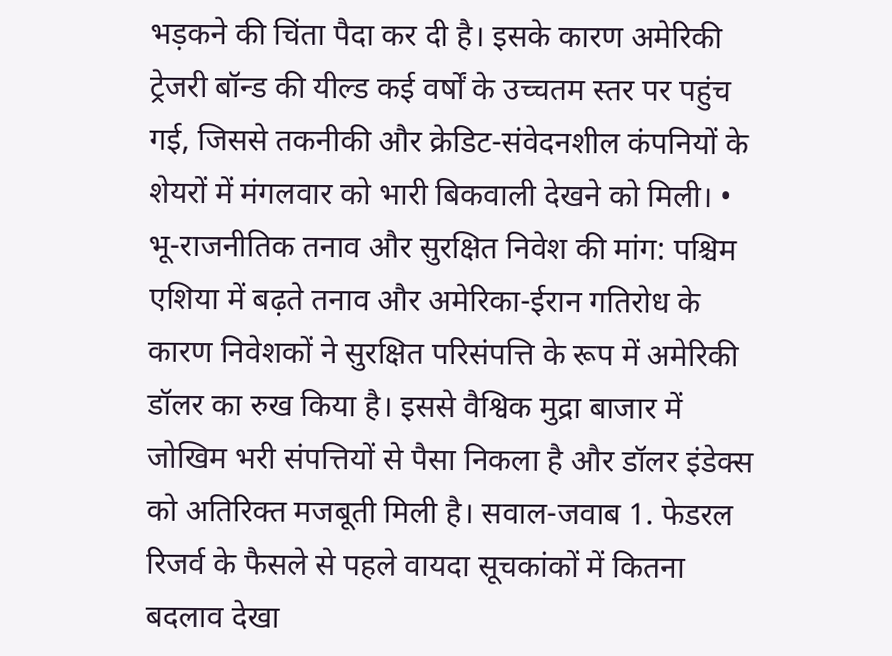भड़कने की चिंता पैदा कर दी है। इसके कारण अमेरिकी ट्रेजरी बॉन्ड की यील्ड कई वर्षों के उच्चतम स्तर पर पहुंच गई, जिससे तकनीकी और क्रेडिट-संवेदनशील कंपनियों के शेयरों में मंगलवार को भारी बिकवाली देखने को मिली। • भू-राजनीतिक तनाव और सुरक्षित निवेश की मांग: पश्चिम एशिया में बढ़ते तनाव और अमेरिका-ईरान गतिरोध के कारण निवेशकों ने सुरक्षित परिसंपत्ति के रूप में अमेरिकी डॉलर का रुख किया है। इससे वैश्विक मुद्रा बाजार में जोखिम भरी संपत्तियों से पैसा निकला है और डॉलर इंडेक्स को अतिरिक्त मजबूती मिली है। सवाल-जवाब 1. फेडरल रिजर्व के फैसले से पहले वायदा सूचकांकों में कितना बदलाव देखा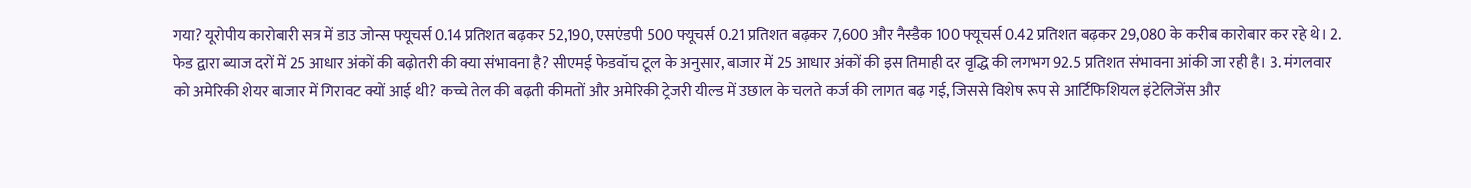गया? यूरोपीय कारोबारी सत्र में डाउ जोन्स फ्यूचर्स 0.14 प्रतिशत बढ़कर 52,190, एसएंडपी 500 फ्यूचर्स 0.21 प्रतिशत बढ़कर 7,600 और नैस्डैक 100 फ्यूचर्स 0.42 प्रतिशत बढ़कर 29,080 के करीब कारोबार कर रहे थे। 2. फेड द्वारा ब्याज दरों में 25 आधार अंकों की बढ़ोतरी की क्या संभावना है? सीएमई फेडवॉच टूल के अनुसार, बाजार में 25 आधार अंकों की इस तिमाही दर वृद्धि की लगभग 92.5 प्रतिशत संभावना आंकी जा रही है। 3. मंगलवार को अमेरिकी शेयर बाजार में गिरावट क्यों आई थी? कच्चे तेल की बढ़ती कीमतों और अमेरिकी ट्रेजरी यील्ड में उछाल के चलते कर्ज की लागत बढ़ गई, जिससे विशेष रूप से आर्टिफिशियल इंटेलिजेंस और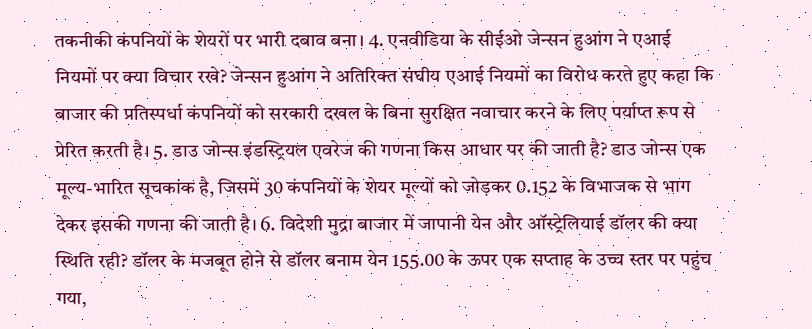तकनीकी कंपनियों के शेयरों पर भारी दबाव बना। 4. एनवीडिया के सीईओ जेन्सन हुआंग ने एआई नियमों पर क्या विचार रखे? जेन्सन हुआंग ने अतिरिक्त संघीय एआई नियमों का विरोध करते हुए कहा कि बाजार की प्रतिस्पर्धा कंपनियों को सरकारी दखल के बिना सुरक्षित नवाचार करने के लिए पर्याप्त रूप से प्रेरित करती है। 5. डाउ जोन्स इंडस्ट्रियल एवरेज की गणना किस आधार पर की जाती है? डाउ जोन्स एक मूल्य-भारित सूचकांक है, जिसमें 30 कंपनियों के शेयर मूल्यों को जोड़कर 0.152 के विभाजक से भाग देकर इसकी गणना की जाती है। 6. विदेशी मुद्रा बाजार में जापानी येन और ऑस्ट्रेलियाई डॉलर की क्या स्थिति रही? डॉलर के मजबूत होने से डॉलर बनाम येन 155.00 के ऊपर एक सप्ताह के उच्च स्तर पर पहुंच गया,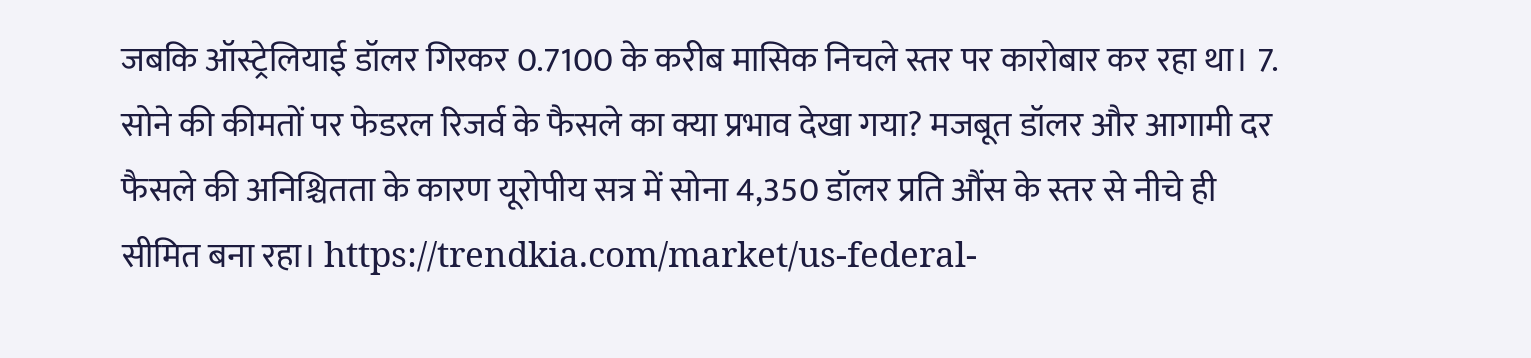जबकि ऑस्ट्रेलियाई डॉलर गिरकर 0.7100 के करीब मासिक निचले स्तर पर कारोबार कर रहा था। 7. सोने की कीमतों पर फेडरल रिजर्व के फैसले का क्या प्रभाव देखा गया? मजबूत डॉलर और आगामी दर फैसले की अनिश्चितता के कारण यूरोपीय सत्र में सोना 4,350 डॉलर प्रति औंस के स्तर से नीचे ही सीमित बना रहा। https://trendkia.com/market/us-federal-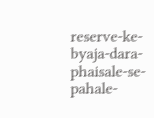reserve-ke-byaja-dara-phaisale-se-pahale-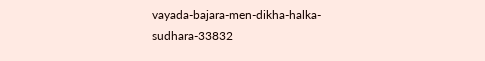vayada-bajara-men-dikha-halka-sudhara-33832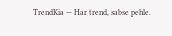TrendKia — Har trend, sabse pehle.